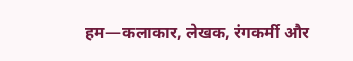हम—कलाकार, लेखक, रंगकर्मी और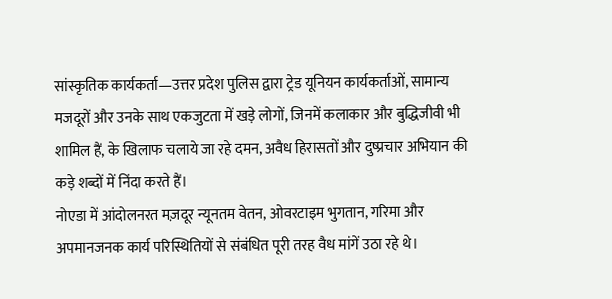सांस्कृतिक कार्यकर्ता—उत्तर प्रदेश पुलिस द्वारा ट्रेड यूनियन कार्यकर्ताओं, सामान्य मजदूरों और उनके साथ एकजुटता में खड़े लोगों, जिनमें कलाकार और बुद्धिजीवी भी शामिल हैं, के खिलाफ चलाये जा रहे दमन, अवैध हिरासतों और दुष्प्रचार अभियान की कड़े शब्दों में निंदा करते हैं।
नोएडा में आंदोलनरत मज़दूर न्यूनतम वेतन, ओवरटाइम भुगतान, गरिमा और अपमानजनक कार्य परिस्थितियों से संबंधित पूरी तरह वैध मांगें उठा रहे थे।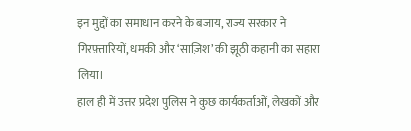इन मुद्दों का समाधान करने के बजाय, राज्य सरकार ने गिरफ़्तारियों, धमकी और ‘साज़िश’ की झूठी कहानी का सहारा लिया।
हाल ही में उत्तर प्रदेश पुलिस ने कुछ कार्यकर्ताओं, लेखकों और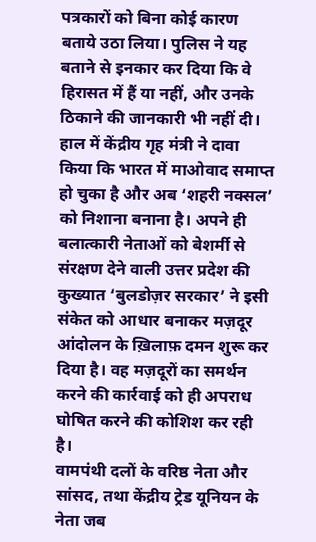पत्रकारों को बिना कोई कारण बताये उठा लिया। पुलिस ने यह बताने से इनकार कर दिया कि वे हिरासत में हैं या नहीं, और उनके ठिकाने की जानकारी भी नहीं दी।
हाल में केंद्रीय गृह मंत्री ने दावा किया कि भारत में माओवाद समाप्त हो चुका है और अब ‘शहरी नक्सल’ को निशाना बनाना है। अपने ही बलात्कारी नेताओं को बेशर्मी से संरक्षण देने वाली उत्तर प्रदेश की कुख्यात ‘बुलडोज़र सरकार’ ने इसी संकेत को आधार बनाकर मज़दूर आंदोलन के ख़िलाफ़ दमन शुरू कर दिया है। वह मज़दूरों का समर्थन करने की कार्रवाई को ही अपराध घोषित करने की कोशिश कर रही है।
वामपंथी दलों के वरिष्ठ नेता और सांसद, तथा केंद्रीय ट्रेड यूनियन के नेता जब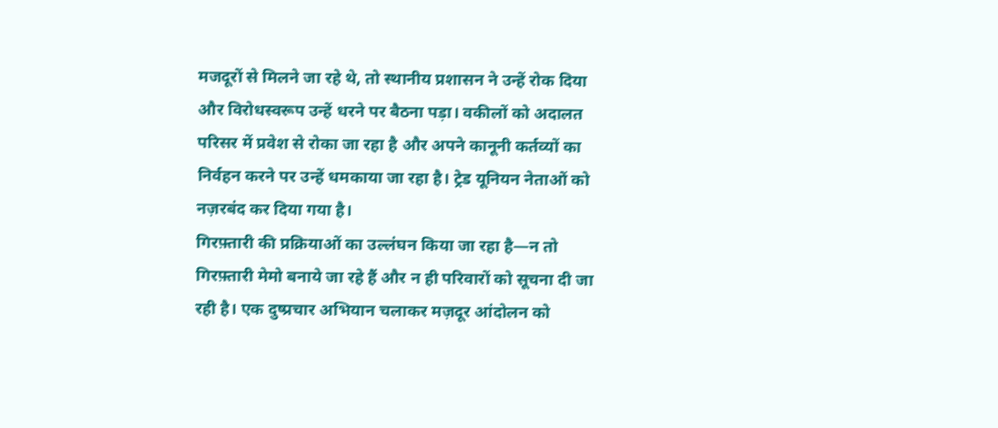मजदूरों से मिलने जा रहे थे, तो स्थानीय प्रशासन ने उन्हें रोक दिया और विरोधस्वरूप उन्हें धरने पर बैठना पड़ा। वकीलों को अदालत परिसर में प्रवेश से रोका जा रहा है और अपने कानूनी कर्तव्यों का निर्वहन करने पर उन्हें धमकाया जा रहा है। ट्रेड यूनियन नेताओं को नज़रबंद कर दिया गया है।
गिरफ़्तारी की प्रक्रियाओं का उल्लंघन किया जा रहा है—न तो गिरफ़्तारी मेमो बनाये जा रहे हैं और न ही परिवारों को सूचना दी जा रही है। एक दुष्प्रचार अभियान चलाकर मज़दूर आंदोलन को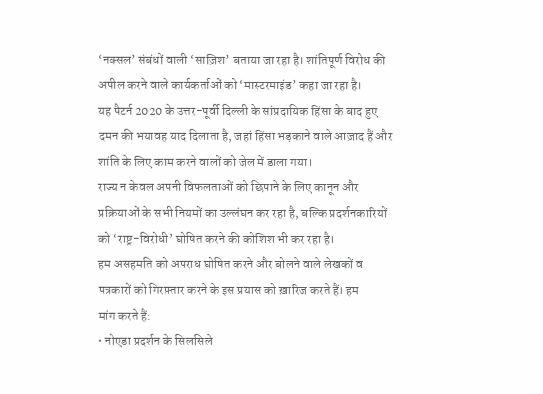‘नक्सल’ संबंधों वाली ‘साज़िश’ बताया जा रहा है। शांतिपूर्ण विरोध की अपील करने वाले कार्यकर्ताओं को ‘मास्टरमाइंड’ कहा जा रहा है।
यह पैटर्न 2020 के उत्तर-पूर्वी दिल्ली के सांप्रदायिक हिंसा के बाद हुए दमन की भयावह याद दिलाता है, जहां हिंसा भड़काने वाले आज़ाद हैं और शांति के लिए काम करने वालों को जेल में डाला गया।
राज्य न केवल अपनी विफलताओं को छिपाने के लिए कानून और प्रक्रियाओं के सभी नियमों का उल्लंघन कर रहा है, बल्कि प्रदर्शनकारियों को ‘राष्ट्र-विरोधी’ घोषित करने की कोशिश भी कर रहा है।
हम असहमति को अपराध घोषित करने और बोलने वाले लेखकों व पत्रकारों को गिरफ़्तार करने के इस प्रयास को ख़ारिज करते हैं। हम
मांग करते हैं:
• नोएडा प्रदर्शन के सिलसिले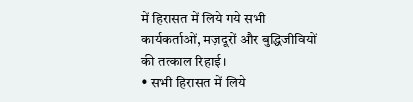में हिरासत में लिये गये सभी कार्यकर्ताओं, मज़दूरों और बुद्धिजीवियों की तत्काल रिहाई।
• सभी हिरासत में लिये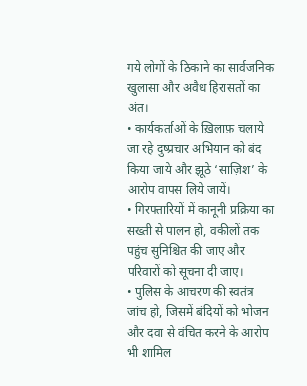गये लोगों के ठिकाने का सार्वजनिक खुलासा और अवैध हिरासतों का अंत।
• कार्यकर्ताओं के ख़िलाफ़ चलाये जा रहे दुष्प्रचार अभियान को बंद किया जाये और झूठे ‘साज़िश’ के आरोप वापस लिये जायें।
• गिरफ्तारियों में कानूनी प्रक्रिया का सख्ती से पालन हो, वकीलों तक पहुंच सुनिश्चित की जाए और परिवारों को सूचना दी जाए।
• पुलिस के आचरण की स्वतंत्र जांच हो, जिसमें बंदियों को भोजन और दवा से वंचित करने के आरोप भी शामिल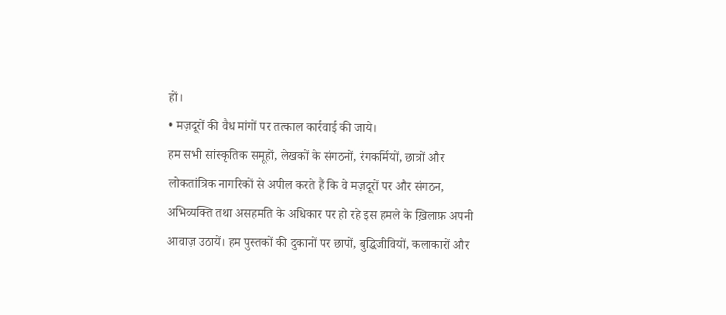हों।
• मज़दूरों की वैध मांगों पर तत्काल कार्रवाई की जाये।
हम सभी सांस्कृतिक समूहों, लेखकों के संगठनों, रंगकर्मियों, छात्रों और लोकतांत्रिक नागरिकों से अपील करते हैं कि वे मज़दूरों पर और संगठन, अभिव्यक्ति तथा असहमति के अधिकार पर हो रहे इस हमले के ख़िलाफ़ अपनी आवाज़ उठायें। हम पुस्तकों की दुकानों पर छापों, बुद्धिजीवियों, कलाकारों और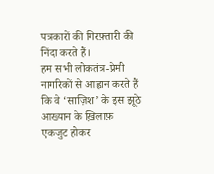पत्रकारों की गिरफ़्तारी की निंदा करते हैं।
हम सभी लोकतंत्र-प्रेमी नागरिकों से आह्वान करते हैं कि वे ‘साज़िश’ के इस झूठे आख्यान के ख़िलाफ़ एकजुट होकर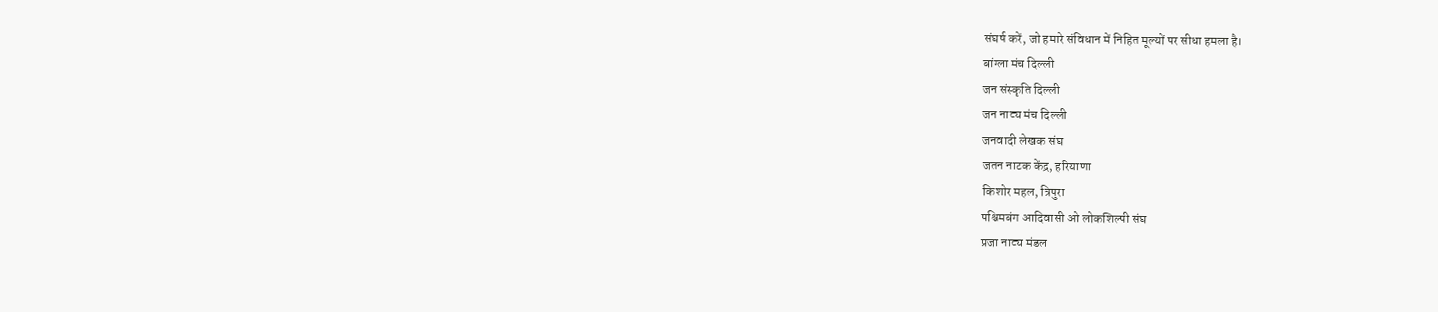संघर्ष करें, जो हमारे संविधान में निहित मूल्यों पर सीधा हमला है।
बांग्ला मंच दिल्ली
जन संस्कृति दिल्ली
जन नाट्य मंच दिल्ली
जनवादी लेखक संघ
जतन नाटक केंद्र, हरियाणा
किशोर महल, त्रिपुरा
पश्चिमबंग आदिवासी ओ लोकशिल्पी संघ
प्रजा नाट्य मंडल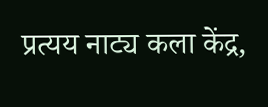प्रत्यय नाट्य कला केंद्र,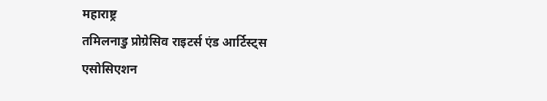महाराष्ट्र
तमिलनाडु प्रोग्रेसिव राइटर्स एंड आर्टिस्ट्स एसोसिएशन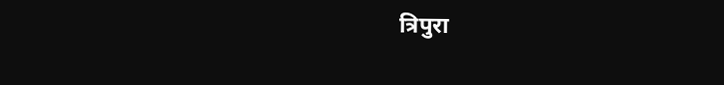त्रिपुरा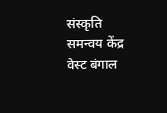संस्कृति समन्वय केंद्र
वेस्ट बंगाल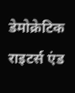डेमोक्रेटिक राइटर्स एंड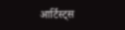आर्टिस्ट्स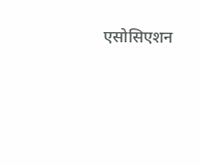एसोसिएशन